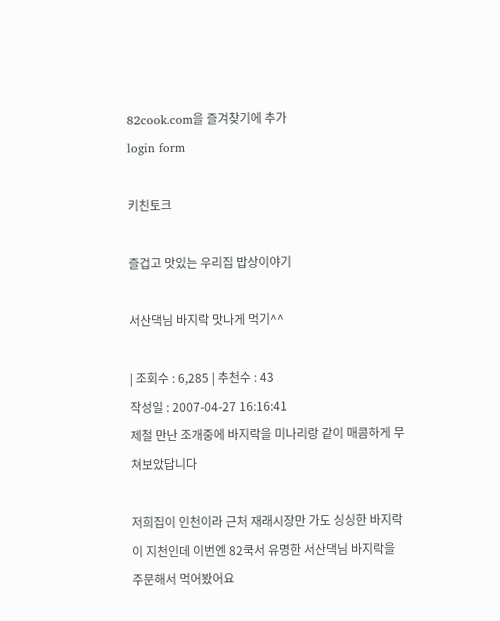82cook.com을 즐겨찾기에 추가
login form

키친토크

즐겁고 맛있는 우리집 밥상이야기

서산댁님 바지락 맛나게 먹기^^

| 조회수 : 6,285 | 추천수 : 43
작성일 : 2007-04-27 16:16:41
제철 만난 조개중에 바지락을 미나리랑 같이 매콤하게 무쳐보았답니다

저희집이 인천이라 근처 재래시장만 가도 싱싱한 바지락이 지천인데 이번엔 82쿡서 유명한 서산댁님 바지락을 주문해서 먹어봤어요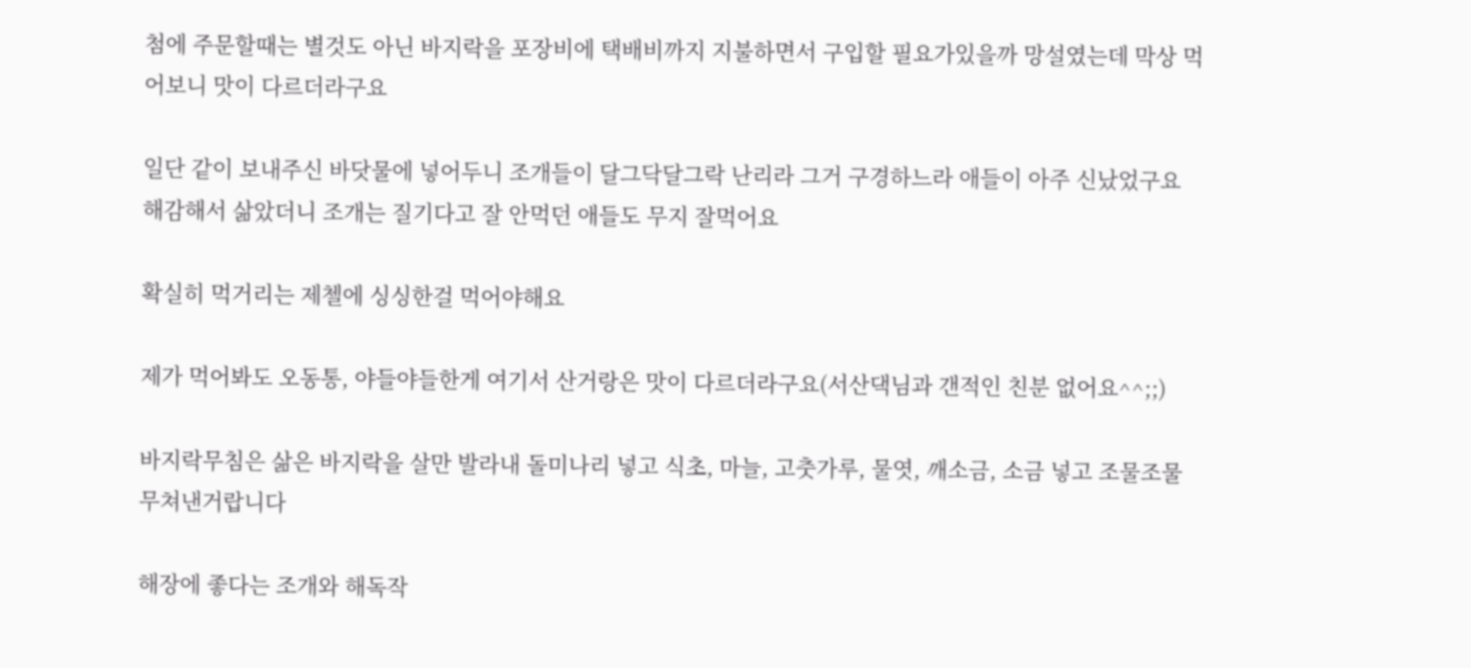첨에 주문할때는 별것도 아닌 바지락을 포장비에 택배비까지 지불하면서 구입할 필요가있을까 망설였는데 막상 먹어보니 맛이 다르더라구요

일단 같이 보내주신 바닷물에 넣어두니 조개들이 달그닥달그락 난리라 그거 구경하느라 애들이 아주 신났었구요 해감해서 삶았더니 조개는 질기다고 잘 안먹던 애들도 무지 잘먹어요

확실히 먹거리는 제첼에 싱싱한걸 먹어야해요

제가 먹어봐도 오동통, 야들야들한게 여기서 산거랑은 맛이 다르더라구요(서산댁님과 갠적인 친분 없어요^^;;)

바지락무침은 삶은 바지락을 살만 발라내 돌미나리 넣고 식초, 마늘, 고춧가루, 물엿, 깨소금, 소금 넣고 조물조물 무쳐낸거랍니다

해장에 좋다는 조개와 해독작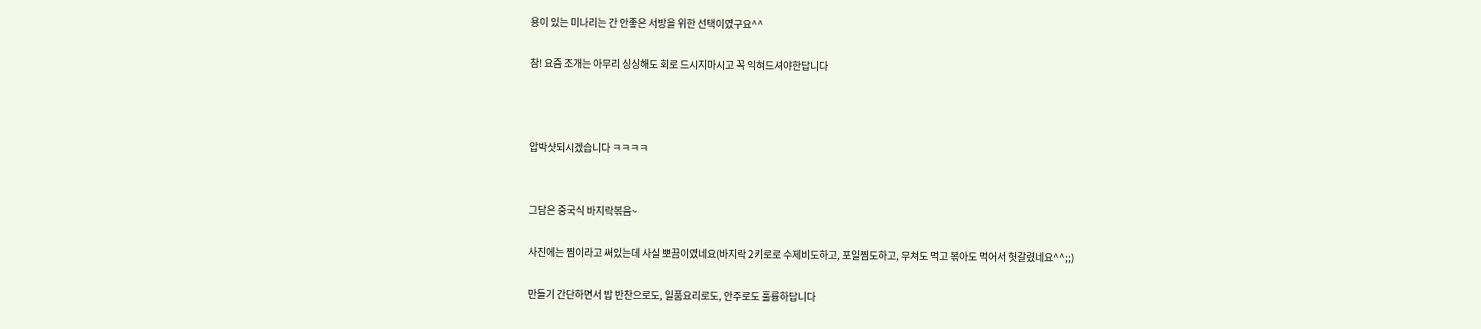용이 있는 미나리는 간 안좋은 서방을 위한 선택이였구요^^

참! 요즘 조개는 아무리 싱싱해도 회로 드시지마시고 꼭 익혀드셔야한답니다



압박샷되시겠습니다 ㅋㅋㅋㅋ


그담은 중국식 바지락볶음~

사진에는 찜이라고 써있는데 사실 뽀끔이였네요(바지락 2키로로 수제비도하고, 포일찜도하고, 무쳐도 먹고 볶아도 먹어서 헛갈렸네요^^;;)

만들기 간단하면서 밥 반찬으로도, 일품요리로도, 안주로도 훌륭하답니다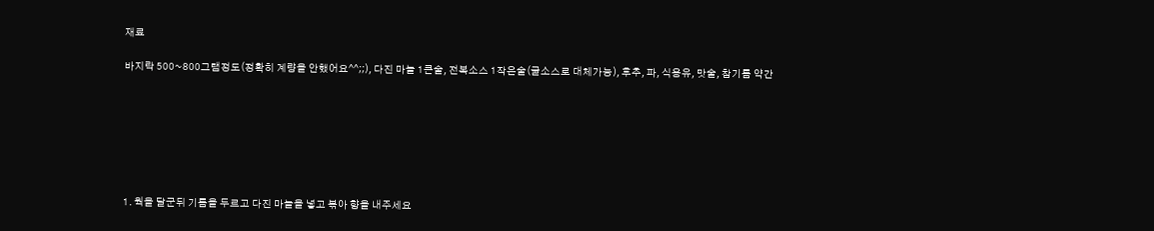재료

바지락 500~800그램정도(정확히 계량을 안했어요^^;;), 다진 마늘 1큰술, 전복소스 1작은술(굴소스로 대체가능), 후추, 파, 식용유, 맛술, 참기름 약간







1. 웍을 달군뒤 기름을 두르고 다진 마늘을 넣고 볶아 향을 내주세요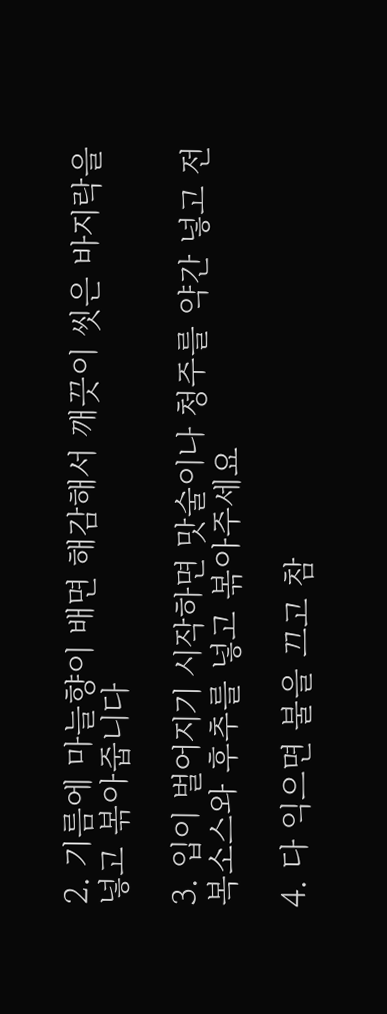2. 기름에 마늘향이 배면 해감해서 깨끗이 씻은 바지락을 넣고 볶아줍니다

3. 입이 벌어지기 시작하면 맛술이나 청주를 약간 넣고 전복소스와 후추를 넣고 볶아주세요

4. 다 익으면 불을 끄고 참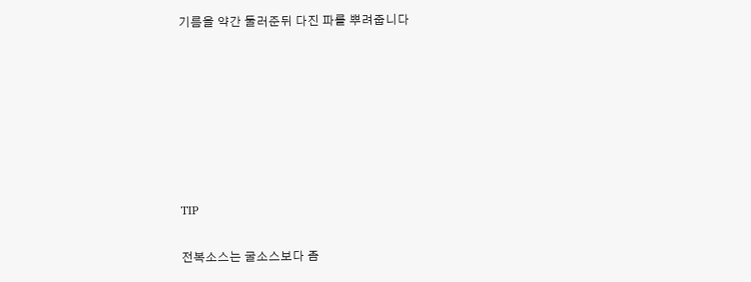기름을 약간 둘러준뒤 다진 파를 뿌려줍니다







TIP

전복소스는 굴소스보다 좀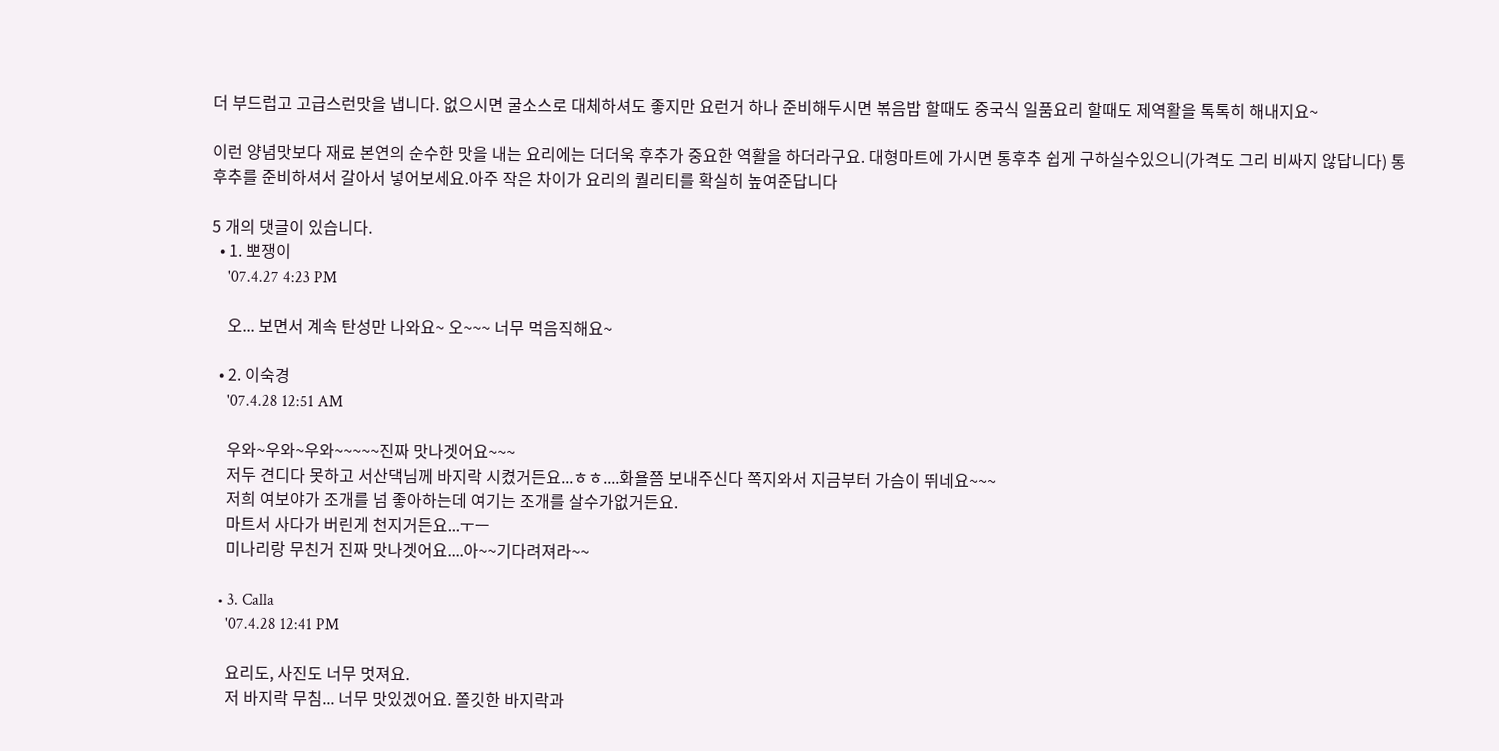더 부드럽고 고급스런맛을 냅니다. 없으시면 굴소스로 대체하셔도 좋지만 요런거 하나 준비해두시면 볶음밥 할때도 중국식 일품요리 할때도 제역활을 톡톡히 해내지요~

이런 양념맛보다 재료 본연의 순수한 맛을 내는 요리에는 더더욱 후추가 중요한 역활을 하더라구요. 대형마트에 가시면 통후추 쉽게 구하실수있으니(가격도 그리 비싸지 않답니다) 통후추를 준비하셔서 갈아서 넣어보세요.아주 작은 차이가 요리의 퀄리티를 확실히 높여준답니다

5 개의 댓글이 있습니다.
  • 1. 뽀쟁이
    '07.4.27 4:23 PM

    오... 보면서 계속 탄성만 나와요~ 오~~~ 너무 먹음직해요~

  • 2. 이숙경
    '07.4.28 12:51 AM

    우와~우와~우와~~~~~진짜 맛나겟어요~~~
    저두 견디다 못하고 서산댁님께 바지락 시켰거든요...ㅎㅎ....화욜쯤 보내주신다 쪽지와서 지금부터 가슴이 뛰네요~~~
    저희 여보야가 조개를 넘 좋아하는데 여기는 조개를 살수가없거든요.
    마트서 사다가 버린게 천지거든요...ㅜㅡ
    미나리랑 무친거 진짜 맛나겟어요....아~~기다려져라~~

  • 3. Calla
    '07.4.28 12:41 PM

    요리도, 사진도 너무 멋져요.
    저 바지락 무침... 너무 맛있겠어요. 쫄깃한 바지락과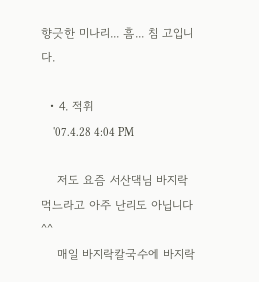향긋한 미나리... 흠... 침 고입니다.

  • 4. 적휘
    '07.4.28 4:04 PM

    저도 요즘 서산댁님 바지락 먹느라고 아주 난리도 아닙니다 ^^
    매일 바지락칼국수에 바지락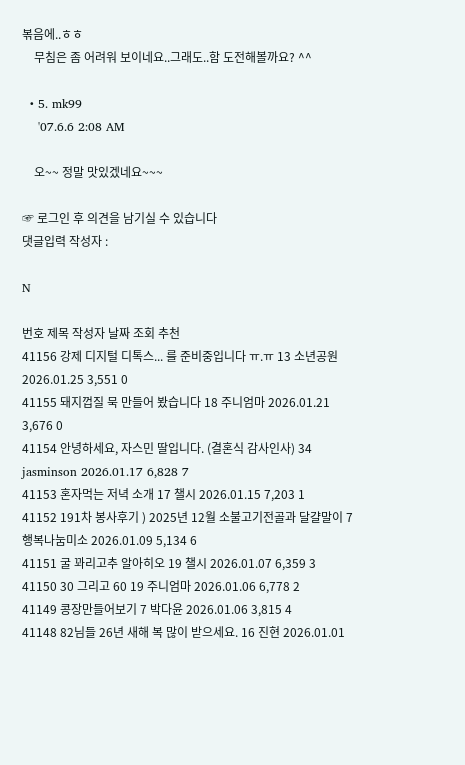볶음에..ㅎㅎ
    무침은 좀 어려워 보이네요..그래도..함 도전해볼까요? ^^

  • 5. mk99
    '07.6.6 2:08 AM

    오~~ 정말 맛있겠네요~~~

☞ 로그인 후 의견을 남기실 수 있습니다
댓글입력 작성자 :

N

번호 제목 작성자 날짜 조회 추천
41156 강제 디지털 디톡스... 를 준비중입니다 ㅠ.ㅠ 13 소년공원 2026.01.25 3,551 0
41155 돼지껍질 묵 만들어 봤습니다 18 주니엄마 2026.01.21 3,676 0
41154 안녕하세요, 자스민 딸입니다. (결혼식 감사인사) 34 jasminson 2026.01.17 6,828 7
41153 혼자먹는 저녁 소개 17 챌시 2026.01.15 7,203 1
41152 191차 봉사후기 ) 2025년 12월 소불고기전골과 달걀말이 7 행복나눔미소 2026.01.09 5,134 6
41151 굴 꽈리고추 알아히오 19 챌시 2026.01.07 6,359 3
41150 30 그리고 60 19 주니엄마 2026.01.06 6,778 2
41149 콩장만들어보기 7 박다윤 2026.01.06 3,815 4
41148 82님들 26년 새해 복 많이 받으세요. 16 진현 2026.01.01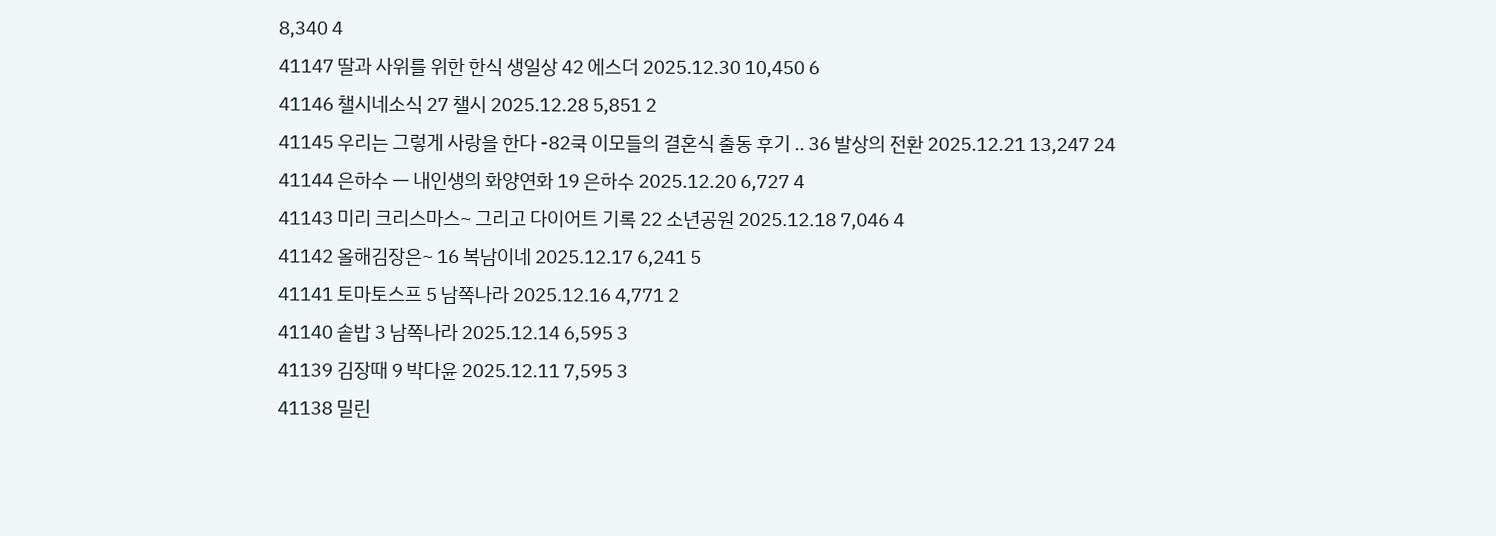8,340 4
41147 딸과 사위를 위한 한식 생일상 42 에스더 2025.12.30 10,450 6
41146 챌시네소식 27 챌시 2025.12.28 5,851 2
41145 우리는 그렇게 사랑을 한다 -82쿡 이모들의 결혼식 출동 후기 .. 36 발상의 전환 2025.12.21 13,247 24
41144 은하수 ㅡ 내인생의 화양연화 19 은하수 2025.12.20 6,727 4
41143 미리 크리스마스~ 그리고 다이어트 기록 22 소년공원 2025.12.18 7,046 4
41142 올해김장은~ 16 복남이네 2025.12.17 6,241 5
41141 토마토스프 5 남쪽나라 2025.12.16 4,771 2
41140 솥밥 3 남쪽나라 2025.12.14 6,595 3
41139 김장때 9 박다윤 2025.12.11 7,595 3
41138 밀린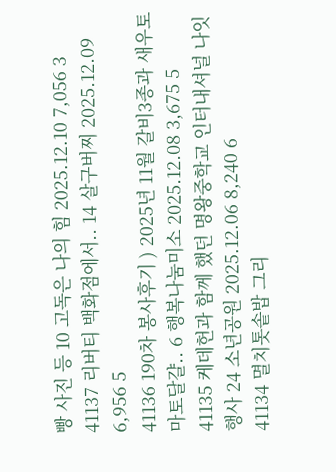빵 사진 등 10 고독은 나의 힘 2025.12.10 7,056 3
41137 리버티 백화점에서.. 14 살구버찌 2025.12.09 6,956 5
41136 190차 봉사후기 ) 2025년 11월 갈비3종과 새우토마토달걀.. 6 행복나눔미소 2025.12.08 3,675 5
41135 케데헌과 함께 했던 명왕중학교 인터내셔널 나잇 행사 24 소년공원 2025.12.06 8,240 6
41134 멸치톳솥밥 그리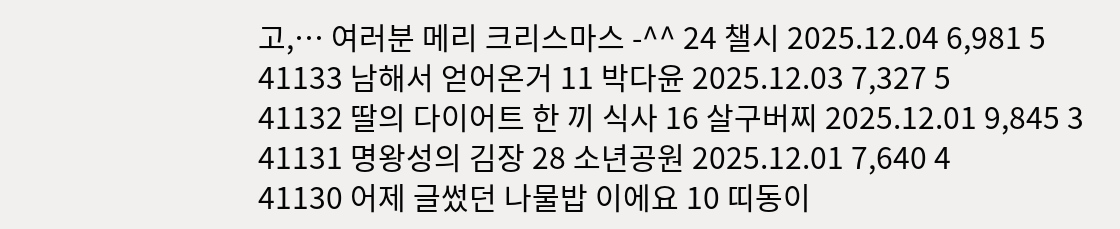고,… 여러분 메리 크리스마스 -^^ 24 챌시 2025.12.04 6,981 5
41133 남해서 얻어온거 11 박다윤 2025.12.03 7,327 5
41132 딸의 다이어트 한 끼 식사 16 살구버찌 2025.12.01 9,845 3
41131 명왕성의 김장 28 소년공원 2025.12.01 7,640 4
41130 어제 글썼던 나물밥 이에요 10 띠동이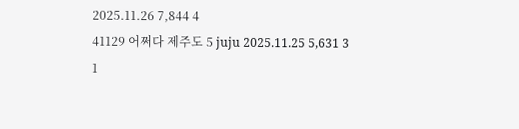2025.11.26 7,844 4
41129 어쩌다 제주도 5 juju 2025.11.25 5,631 3
1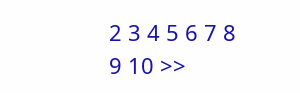2 3 4 5 6 7 8 9 10 >>